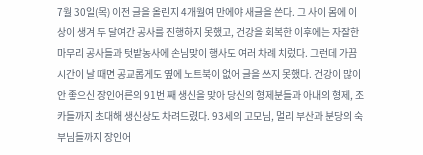7월 30일(목) 이전 글을 올린지 4개월여 만에야 새글을 쓴다. 그 사이 몸에 이상이 생겨 두 달여간 공사를 진행하지 못했고, 건강을 회복한 이후에는 자잘한 마무리 공사들과 텃밭농사에 손님맞이 행사도 여러 차례 치렀다. 그런데 가끔 시간이 날 때면 공교롭게도 옆에 노트북이 없어 글을 쓰지 못했다. 건강이 많이 안 좋으신 장인어른의 91번 째 생신을 맞아 당신의 형제분들과 아내의 형제, 조카들까지 초대해 생신상도 차려드렸다. 93세의 고모님, 멀리 부산과 분당의 숙부님들까지 장인어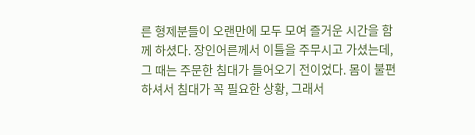른 형제분들이 오랜만에 모두 모여 즐거운 시간을 함께 하셨다. 장인어른께서 이틀을 주무시고 가셨는데, 그 때는 주문한 침대가 들어오기 전이었다. 몸이 불편하셔서 침대가 꼭 필요한 상황, 그래서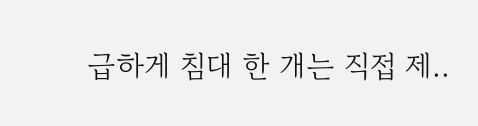급하게 침대 한 개는 직접 제..